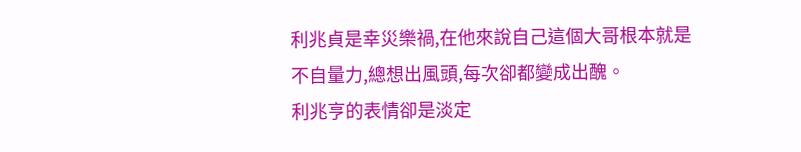利兆貞是幸災樂禍,在他來說自己這個大哥根本就是不自量力,總想出風頭,每次卻都變成出醜。
利兆亨的表情卻是淡定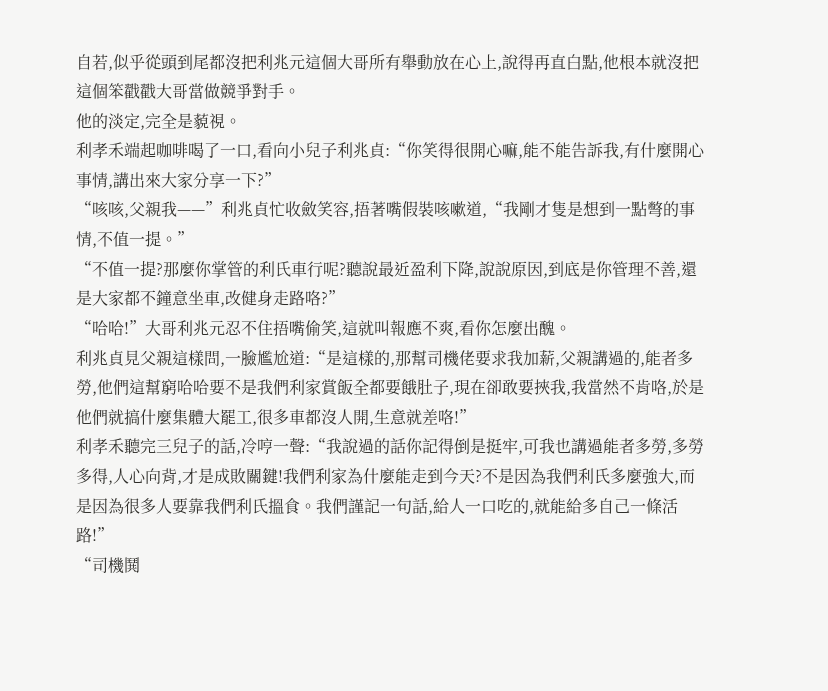自若,似乎從頭到尾都沒把利兆元這個大哥所有舉動放在心上,說得再直白點,他根本就沒把這個笨戳戳大哥當做競爭對手。
他的淡定,完全是藐視。
利孝禾端起咖啡喝了一口,看向小兒子利兆貞:“你笑得很開心嘛,能不能告訴我,有什麼開心事情,講出來大家分享一下?”
“咳咳,父親我——”利兆貞忙收斂笑容,捂著嘴假裝咳嗽道,“我剛才隻是想到一點彆的事情,不值一提。”
“不值一提?那麼你掌管的利氏車行呢?聽說最近盈利下降,說說原因,到底是你管理不善,還是大家都不鐘意坐車,改健身走路咯?”
“哈哈!”大哥利兆元忍不住捂嘴偷笑,這就叫報應不爽,看你怎麼出醜。
利兆貞見父親這樣問,一臉尷尬道:“是這樣的,那幫司機佬要求我加薪,父親講過的,能者多勞,他們這幫窮哈哈要不是我們利家賞飯全都要餓肚子,現在卻敢要挾我,我當然不肯咯,於是他們就搞什麼集體大罷工,很多車都沒人開,生意就差咯!”
利孝禾聽完三兒子的話,冷哼一聲:“我說過的話你記得倒是挺牢,可我也講過能者多勞,多勞多得,人心向背,才是成敗關鍵!我們利家為什麼能走到今天?不是因為我們利氏多麼強大,而是因為很多人要靠我們利氏搵食。我們謹記一句話,給人一口吃的,就能給多自己一條活路!”
“司機鬨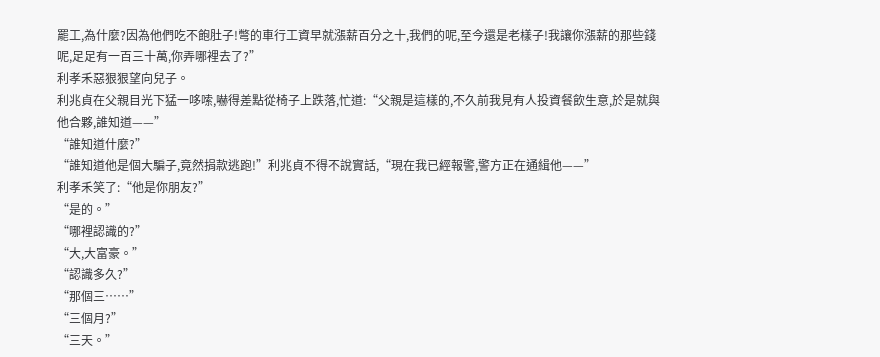罷工,為什麼?因為他們吃不飽肚子!彆的車行工資早就漲薪百分之十,我們的呢,至今還是老樣子!我讓你漲薪的那些錢呢,足足有一百三十萬,你弄哪裡去了?”
利孝禾惡狠狠望向兒子。
利兆貞在父親目光下猛一哆嗦,嚇得差點從椅子上跌落,忙道:“父親是這樣的,不久前我見有人投資餐飲生意,於是就與他合夥,誰知道——”
“誰知道什麼?”
“誰知道他是個大騙子,竟然捐款逃跑!”利兆貞不得不說實話,“現在我已經報警,警方正在通緝他——”
利孝禾笑了:“他是你朋友?”
“是的。”
“哪裡認識的?”
“大,大富豪。”
“認識多久?”
“那個三……”
“三個月?”
“三天。”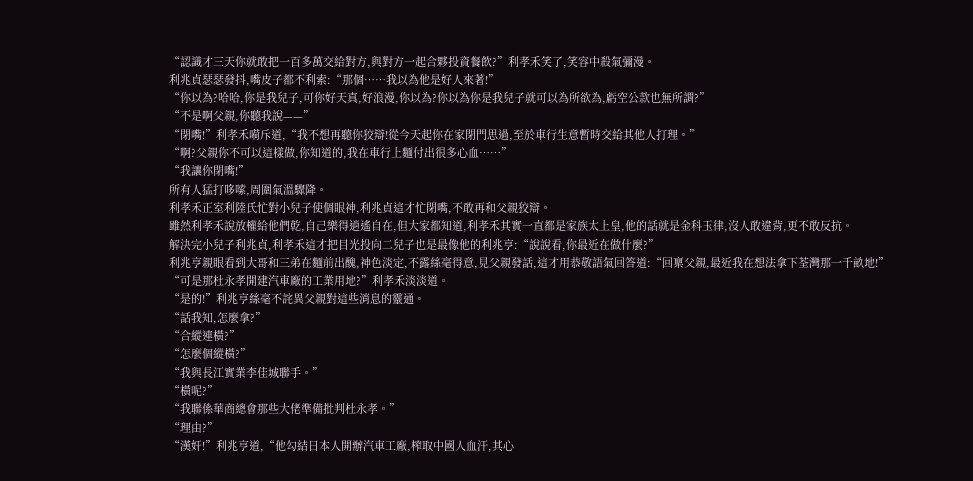“認識才三天你就敢把一百多萬交給對方,與對方一起合夥投資餐飲?”利孝禾笑了,笑容中殺氣彌漫。
利兆貞瑟瑟發抖,嘴皮子都不利索:“那個……我以為他是好人來著!”
“你以為?哈哈,你是我兒子,可你好天真,好浪漫,你以為?你以為你是我兒子就可以為所欲為,虧空公款也無所謂?”
“不是啊父親,你聽我說——”
“閉嘴!”利孝禾嗬斥道,“我不想再聽你狡辯!從今天起你在家閉門思過,至於車行生意暫時交給其他人打理。”
“啊?父親你不可以這樣做,你知道的,我在車行上麵付出很多心血……”
“我讓你閉嘴!”
所有人猛打哆嗦,周圍氣溫驟降。
利孝禾正室利陸氏忙對小兒子使個眼神,利兆貞這才忙閉嘴,不敢再和父親狡辯。
雖然利孝禾說放權給他們乾,自己樂得逍遙自在,但大家都知道,利孝禾其實一直都是家族太上皇,他的話就是金科玉律,沒人敢違背,更不敢反抗。
解決完小兒子利兆貞,利孝禾這才把目光投向二兒子也是最像他的利兆亨:“說說看,你最近在做什麼?”
利兆亨親眼看到大哥和三弟在麵前出醜,神色淡定,不露絲毫得意,見父親發話,這才用恭敬語氣回答道:“回稟父親,最近我在想法拿下荃灣那一千畝地!”
“可是那杜永孝開建汽車廠的工業用地?”利孝禾淡淡道。
“是的!”利兆亨絲毫不詫異父親對這些消息的靈通。
“話我知,怎麼拿?”
“合縱連橫?”
“怎麼個縱橫?”
“我與長江實業李佳城聯手。”
“橫呢?”
“我聯係華商總會那些大佬準備批判杜永孝。”
“理由?”
“漢奸!”利兆亨道,“他勾結日本人開辦汽車工廠,榨取中國人血汗,其心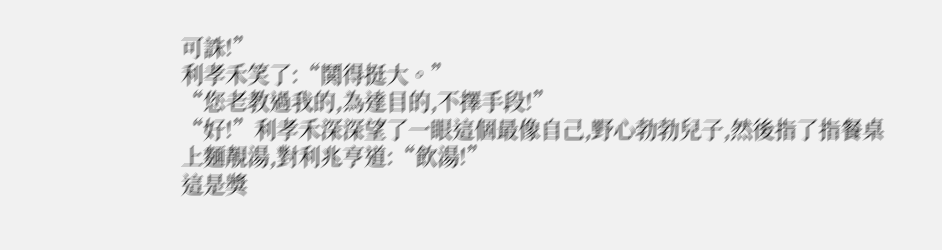可誅!”
利孝禾笑了:“鬨得挺大。”
“您老教過我的,為達目的,不擇手段!”
“好!”利孝禾深深望了一眼這個最像自己,野心勃勃兒子,然後指了指餐桌上麵靚湯,對利兆亨道:“飲湯!”
這是獎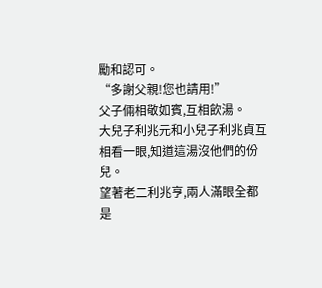勵和認可。
“多謝父親!您也請用!”
父子倆相敬如賓,互相飲湯。
大兒子利兆元和小兒子利兆貞互相看一眼,知道這湯沒他們的份兒。
望著老二利兆亨,兩人滿眼全都是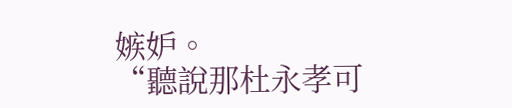嫉妒。
“聽說那杜永孝可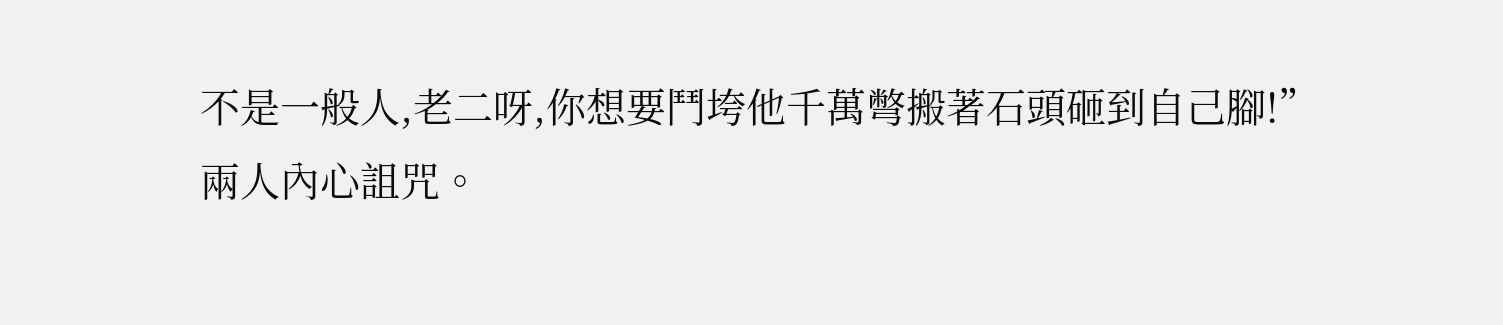不是一般人,老二呀,你想要鬥垮他千萬彆搬著石頭砸到自己腳!”
兩人內心詛咒。